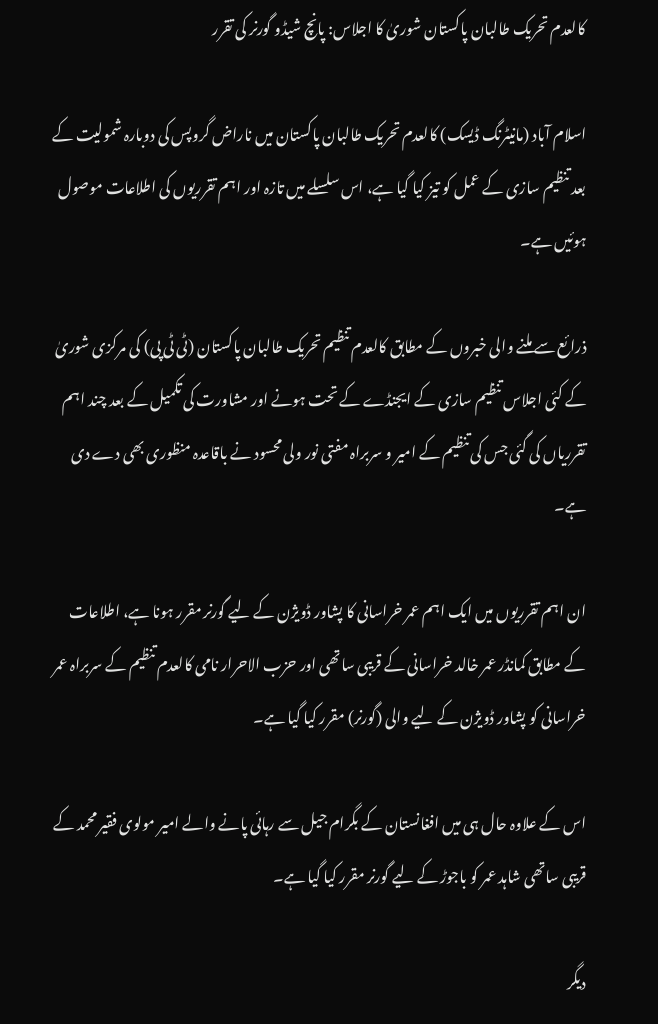کالعدم تحریک طالبان پاکستان شوریٰ کا اجلاس: پانچ شیڈو گورنر کی تقرر

اسلام آباد (مانیٹرنگ ڈیسک) کالعدم تحریک طالبان پاکستان میں ناراض گروپس کی دوبارہ شمولیت کے بعد تنظیم سازی کے عمل کو تیز کیا گیا ہے، اس سلسلے میں تازہ اور اہم تقرریوں کی اطلاعات موصول ہوئیں ہے۔

ذرائع سے ملنے والی خبروں کے مطابق کالعدم تنظیم تحریک طالبان پاکستان (ٹی ٹی پی) کی مرکزی شوریٰ کے کئی اجلاس تنظیم سازی کے ایجنڈے کے تحت ہونے اور مشاورت کی تکمیل کے بعد چند اہم تقرریاں کی گئی جس کی تنظیم کے امیر و سربراہ مفتی نور ولی محسود نے باقاعدہ منظوری بھی دے دی ہے۔

ان اہم تقرریوں میں ایک اہم عمر خراسانی کا پشاور ڈویژن کے لیے گورنر مقرر ہونا ہے، اطلاعات کے مطابق کمانڈر عمر خالد خراسانی کے قریبی ساتھی اور حزب الاحرار نامی کالعدم تنظیم کے سربراہ عمر خراسانی کو پشاور ڈویژن کے لیے والی (گورنر) مقرر کیا گیا ہے۔

اس کے علاوہ حال ہی میں افغانستان کے بگرام جیل سے رہائی پانے والے امیر مولوی فقیر محمد کے قریبی ساتھی شاہد عمر کو باجوڑ کے لیے گورنر مقرر کیا گیا ہے۔

دیگر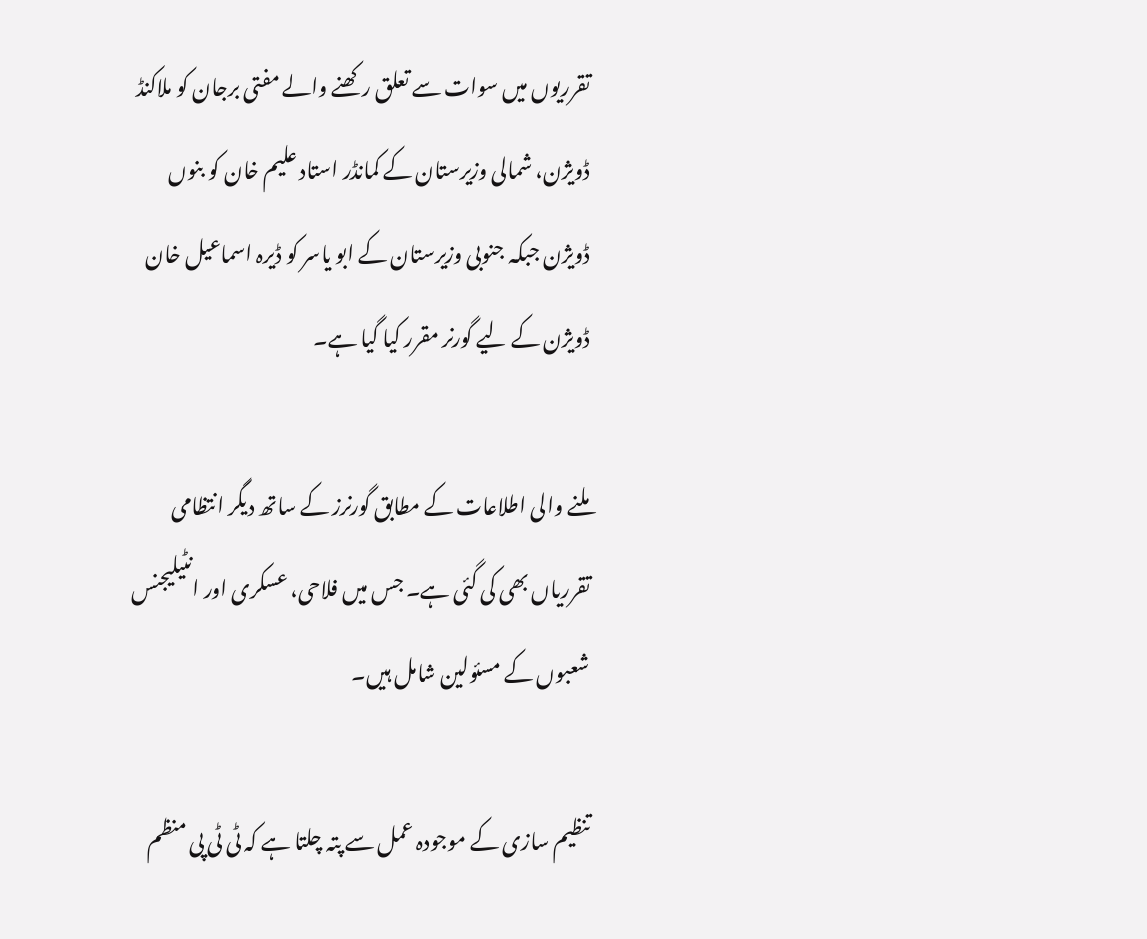تقرریوں میں سوات سے تعلق رکھنے والے مفتی برجان کو ملاکنڈ ڈویژن، شمالی وزیرستان کے کمانڈر استاد علیم خان کو بنوں ڈویژن جبکہ جنوبی وزیرستان کے ابو یاسر کو ڈیرہ اسماعیل خان ڈویژن کے لیے گورنر مقرر کیا گیا ہے۔

ملنے والی اطلاعات کے مطابق گورنرز کے ساتھ دیگر انتظامی تقرریاں بھی کی گئی ہے۔ جس میں فلاحی، عسکری اور انٹیلیجنس شعبوں کے مسئولین شامل ہیں۔

تنظیم سازی کے موجودہ عمل سے پتہ چلتا ہے کہ ٹی ٹی پی منظم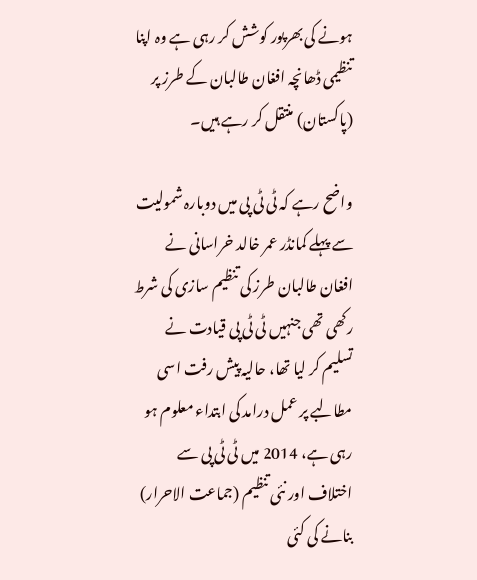ہونے کی بھرپور کوشش کر رہی ہے وہ اپنا تنظیمی ڈھانچہ افغان طالبان کے طرز پر (پاکستان) منتقل کر رہے ہیں۔

واضح رہے کہ ٹی ٹی پی میں دوبارہ شمولیت سے پہلے کمانڈر عمر خالد خراسانی نے افغان طالبان طرز کی تنظیم سازی کی شرط رکھی تھی جنہیں ٹی ٹی پی قیادت نے تسلیم کر لیا تھا، حالیہ پیش رفت اسی مطالبے پر عمل درامد کی ابتداء معلوم ہو رہی ہے، 2014 میں ٹی ٹی پی سے اختلاف اور نئی تنظیم (جماعت الاحرار) بنانے کی کئی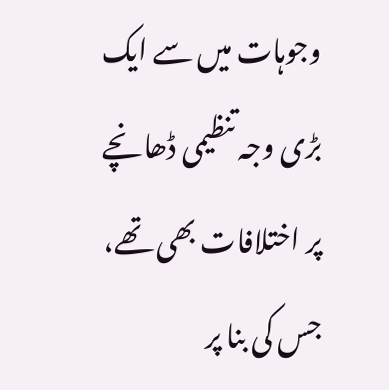وجوہات میں سے ایک بڑی وجہ تنظیمی ڈھانچے پر اختلافات بھی تھے، جس کی بنا پر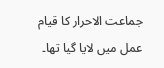جماعت الاحرار کا قیام عمل میں لایا گیا تھا۔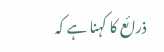ذرائع کا کہنا ہے کہ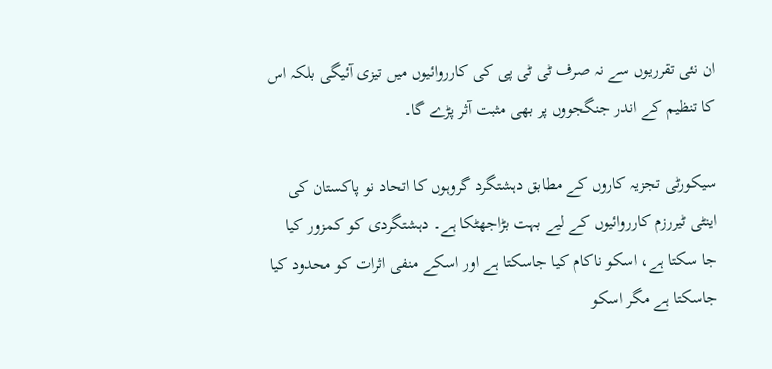ان نئی تقرریوں سے نہ صرف ٹی ٹی پی کی کارروائیوں میں تیزی آئیگی بلکہ اس کا تنظیم کے اندر جنگجووں پر بھی مثبت آثر پڑے گا۔

سیکورٹی تجزیہ کاروں کے مطابق دہشتگرد گروہوں کا اتحاد نو پاکستان کی اینٹی ٹیررزم کارروائیوں کے لیے بہت بڑاجھٹکا ہے۔ دہشتگردی کو کمزور کیا جا سکتا ہے، اسکو ناکام کیا جاسکتا ہے اور اسکے منفی اثرات کو محدود کیا جاسکتا ہے مگر اسکو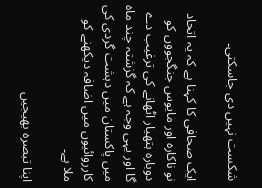شکست نہیں دی جاسکتی۔

ایک صحافی کا کہنا ہے کہ یہ اتحاد نو ناکارہ اور مایوس جنگجووں کو دوبارہ ہتھیار اٹھانے کی ترغیب دے گا اور یہی وجہ ہے کہ گزشتہ چند ماہ میں پاکستان میں دہشت گردی کی کارروائیوں میں اضافہ دیکھنے کو ملا ہے۔

اپنا تبصرہ بھیجیں